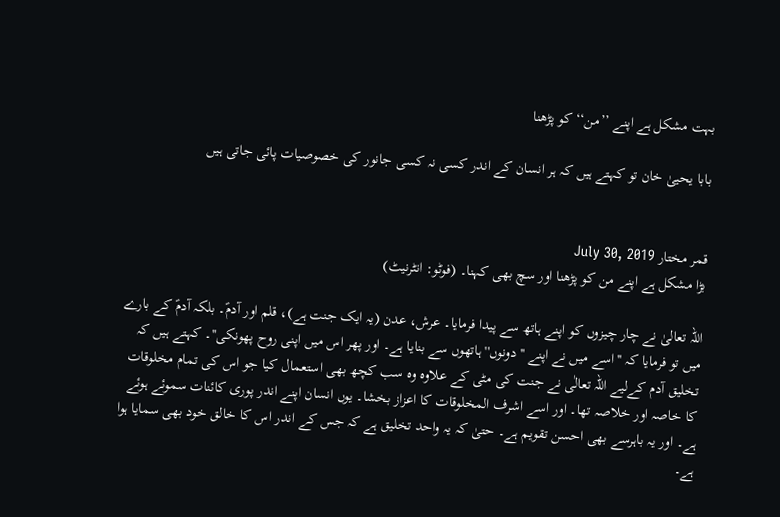بہت مشکل ہے اپنے ’’من‘‘ کو پڑھنا

بابا یحییٰ خان تو کہتے ہیں کہ ہر انسان کے اندر کسی نہ کسی جانور کی خصوصیات پائی جاتی ہیں


قمر مختار July 30, 2019
بڑا مشکل ہے اپنے من کو پڑھنا اور سچ بھی کہنا۔ (فوٹو: انٹرنیٹ)

اللہ تعالیٰ نے چار چیزوں کو اپنے ہاتھ سے پیدا فرمایا۔ عرش، عدن (یہ ایک جنت ہے)، قلم اور آدمؑ۔ بلکہ آدمؑ کے بارے میں تو فرمایا کہ ''اسے میں نے اپنے ''دونوں'' ہاتھوں سے بنایا ہے۔ اور پھر اس میں اپنی روح پھونکی''۔ کہتے ہیں کہ تخلیق آدم کےلیے اللہ تعالٰی نے جنت کی مٹی کے علاوہ وہ سب کچھ بھی استعمال کیا جو اس کی تمام مخلوقات کا خاصہ اور خلاصہ تھا۔ اور اسے اشرف المخلوقات کا اعزاز بخشا۔ یوں انسان اپنے اندر پوری کائنات سموئے ہوئے ہے۔ اور یہ باہرسے بھی احسن تقویم ہے۔ حتیٰ کہ یہ واحد تخلیق ہے کہ جس کے اندر اس کا خالق خود بھی سمایا ہوا ہے۔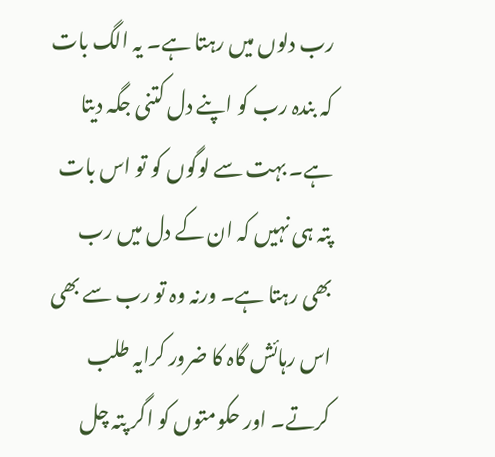رب دلوں میں رہتا ہے۔ یہ الگ بات کہ بندہ رب کو اپنے دل کتنی جگہ دیتا ہے۔ بہت سے لوگوں کو تو اس بات پتہ ہی نہیں کہ ان کے دل میں رب بھی رہتا ہے۔ ورنہ وہ تو رب سے بھی اس رہائش گاہ کا ضرور کرایہ طلب کرتے۔ اور حکومتوں کو اگر پتہ چل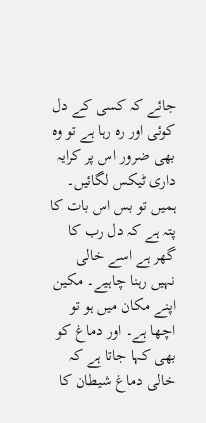جائے کہ کسی کے دل کوئی اور رہ رہا ہے تو وہ بھی ضرور اس پر کرایہ داری ٹیکس لگائیں۔ ہمیں تو بس اس بات کا پتہ ہے کہ دل رب کا گھر ہے اسے خالی نہیں رہنا چاہیے۔ مکین اپنے مکان میں ہو تو اچھا ہے۔ اور دماغ کو بھی کہا جاتا ہے کہ خالی دماغ شیطان کا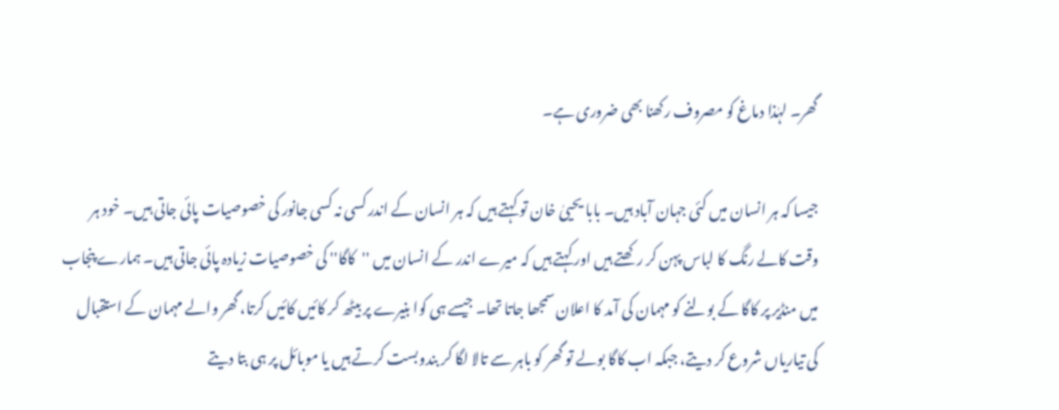گھر۔ لہٰذا دماغ کو مصروف رکھنا بھی ضروری ہے۔

جیسا کہ ہر انسان میں کئی جہان آباد ہیں۔ بابا یحییٰ خان تو کہتے ہیں کہ ہر انسان کے اندر کسی نہ کسی جانور کی خصوصیات پائی جاتی ہیں۔ خود ہر وقت کالے رنگ کا لباس پہن کر رکھتے ہیں اور کہتے ہیں کہ میرے اندر کے انسان میں ''کاگا'' کی خصوصیات زیادہ پائی جاتی ہیں۔ ہمارے پنجاب میں منڈیر پر کاگا کے بولنے کو مہمان کی آمد کا اعلان سمجھا جاتا تھا۔ جیسے ہی کوا بنیرے پر بیٹھ کر کائیں کائیں کرتا، گھر والے مہمان کے استقبال کی تیاریاں شروع کر دیتے، جبکہ اب کاگا بولے تو گھر کو باہر سے تالا لگا کر بندوبست کرتے ہیں یا موبائل پر ہی بتا دیتے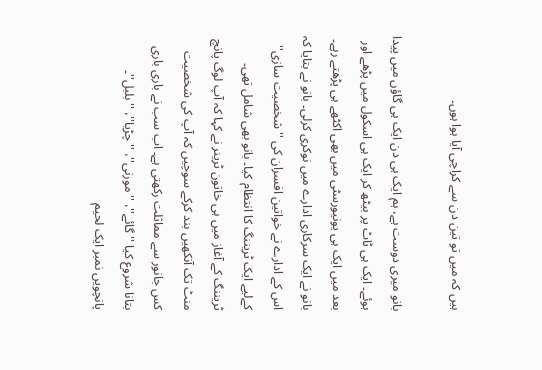ہیں کہ میں تو تین دن سے کراچی آیا ہوا ہوں۔

بانو میری دوست ہے، ہم ایک ہی دن ایک ہی گاؤں میں پیدا ہوئے۔ ایک ہی ٹاٹ پر بیٹھ کر ایک ہی اسکول میں پڑھے اور بعد میں ایک ہی یونیورسٹی میں بھی اکٹھے ہی پڑھتے رہے۔ بانو نے ایک سرکاری ادارے میں نوکری کرلی۔ بانو نے بتایا کہ اس کے ادارے نے خواتین افسران کی ''شخصیت سازی'' کےلیے ایک ٹریننگ کا انتظام کیا۔ بانو بھی شامل تھی۔ ٹریننگ کے آغاز میں ہی خاتون ٹرینر نے کہا کہ آپ لوگ پانچ منٹ تک آنکھیں بند کرکے سوچیں کہ آپ کی شخصیت کس جانور سے مماثلت رکھتی ہے۔ اب سب نے باری باری بتانا شروع کیا '' گائے''، ''مورنی''، ''چڑیا''، ''بلبل''۔ پانچویں نمبر ایک لحیم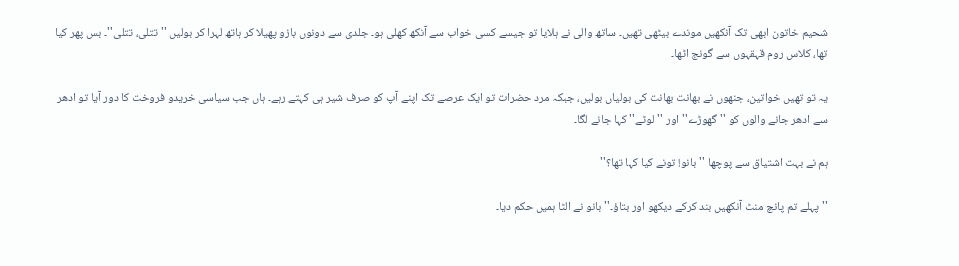شحیم خاتون ابھی تک آنکھیں موندے بیٹھی تھیں۔ ساتھ والی نے ہلایا تو جیسے کسی خواب سے آنکھ کھلی ہو۔ جلدی سے دونوں بازو پھیلا کر ہاتھ لہرا کر بولیں ''تتلی، تتلی''۔ بس پھر کیا تھا، کلاس روم قہقہوں سے گونج اٹھا۔

یہ تو تھیں خواتین، جنھوں نے بھانت بھانت کی بولیاں بولیں، جبکہ مرد حضرات تو ایک عرصے تک اپنے آپ کو صرف شیر ہی کہتے رہے۔ ہاں جب سیاسی خریدو فروخت کا دور آیا تو ادھر سے ادھر جانے والوں کو ''گھوڑے'' اور ''لوٹے'' کہا جانے لگا۔

ہم نے بہت اشتیاق سے پوچھا ''بانو! تونے کیا کہا تھا؟''

''پہلے تم پانچ منٹ آنکھیں بند کرکے دیکھو اور بتاؤ۔'' بانو نے الٹا ہمیں حکم دیا۔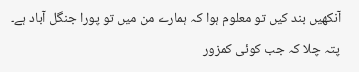آنکھیں بند کیں تو معلوم ہوا کہ ہمارے من میں تو پورا جنگل آباد ہے۔ پتہ چلا کہ جب کوئی کمزور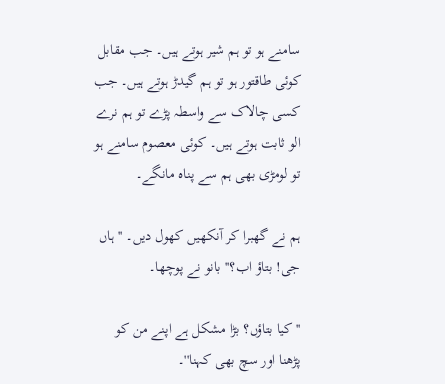سامنے ہو تو ہم شیر ہوتے ہیں۔ جب مقابل کوئی طاقتور ہو تو ہم گیدڑ ہوتے ہیں۔ جب کسی چالاک سے واسطہ پڑے تو ہم نرے الو ثابت ہوتے ہیں۔ کوئی معصوم سامنے ہو تو لومڑی بھی ہم سے پناہ مانگے۔

ہم نے گھبرا کر آنکھیں کھول دیں۔ ''ہاں جی! بتاؤ اب؟'' بانو نے پوچھا۔

''کیا بتاؤں؟ بڑا مشکل ہے اپنے من کو پڑھنا اور سچ بھی کہنا''۔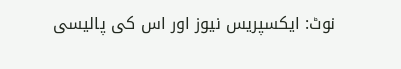نوٹ: ایکسپریس نیوز اور اس کی پالیسی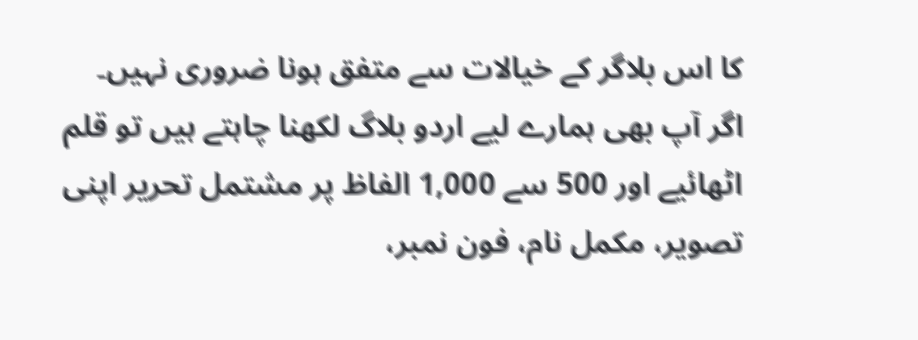کا اس بلاگر کے خیالات سے متفق ہونا ضروری نہیں۔
اگر آپ بھی ہمارے لیے اردو بلاگ لکھنا چاہتے ہیں تو قلم اٹھائیے اور 500 سے 1,000 الفاظ پر مشتمل تحریر اپنی تصویر، مکمل نام، فون نمبر،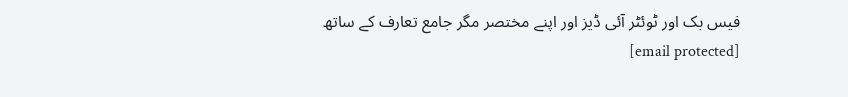فیس بک اور ٹوئٹر آئی ڈیز اور اپنے مختصر مگر جامع تعارف کے ساتھ [email protected]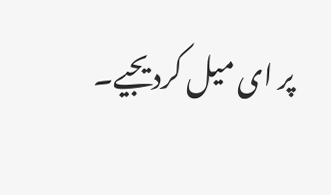پر ای میل کردیجیے۔